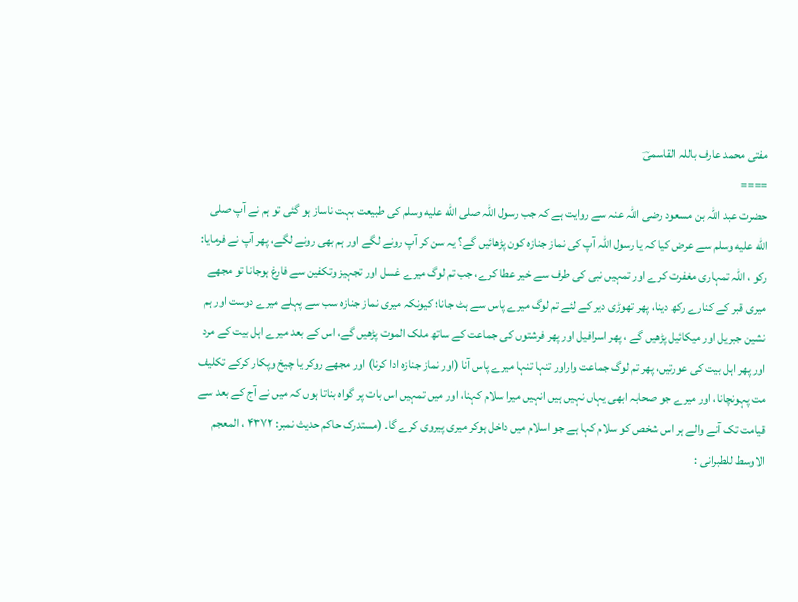مفتی محمد عارف باللہ القاسمیؔ
====
حضرت عبد اللہ بن مسعود رضی اللہ عنہ سے روایت ہے کہ جب رسول اللہ صلى الله عليه وسلم کی طبیعت بہت ناساز ہو گئی تو ہم نے آپ صلى الله عليه وسلم سے عرض کیا کہ یا رسول اللہ آپ کی نماز جنازہ کون پڑھائیں گے؟ یہ سن کر آپ رونے لگے اور ہم بھی رونے لگے، پھر آپ نے فرمایا: رکو ، اللہ تمہاری مغفرت کرے اور تمہیں نبی کی طرف سے خیر عطا کرے، جب تم لوگ میرے غسل اور تجہیز وتکفین سے فارغ ہوجانا تو مجھے میری قبر کے کنارے رکھ دینا، پھر تھوڑی دیر کے لئے تم لوگ میرے پاس سے ہٹ جانا؛ کیونکہ میری نماز جنازہ سب سے پہلے میرے دوست اور ہم نشین جبریل اور میکائیل پڑھیں گے ، پھر اسرافیل اور پھر فرشتوں کی جماعت کے ساتھ ملک الموت پڑھیں گے، اس کے بعد میرے اہل بیت کے مرد اور پھر اہل بیت کی عورتیں، پھر تم لوگ جماعت واراور تنہا تنہا میرے پاس آنا (اور نماز جنازہ ادا کرنا) اور مجھے روکر یا چیخ وپکار کرکے تکلیف مت پہونچانا، اور میرے جو صحابہ ابھی یہاں نہیں ہیں انہیں میرا سلام کہنا، اور میں تمہیں اس بات پر گواہ بناتا ہوں کہ میں نے آج کے بعد سے قیامت تک آنے والے ہر اس شخص کو سلام کہا ہے جو اسلام میں داخل ہوکر میری پیروی کرے گا۔ (مستدرک حاکم حدیث نمبر: ۴۳۷۲ ، المعجم الاوسط للطبرانی :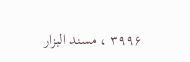۳۹۹۶ ، مسند البزار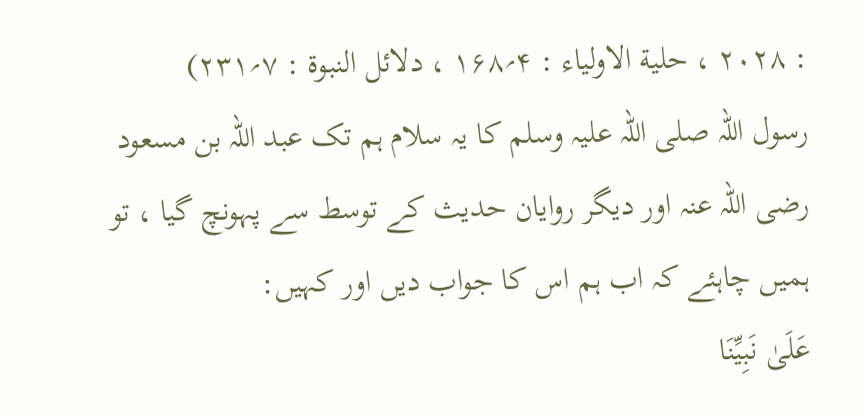: ۲۰۲۸ ، حلية الاولیاء : ۴؍۱۶۸ ، دلائل النبوۃ : ۷؍۲۳۱)
رسول اللہ صلی اللہ علیہ وسلم کا یہ سلام ہم تک عبد اللہ بن مسعود رضی اللہ عنہ اور دیگر روایان حدیث کے توسط سے پہونچ گیا ، تو ہمیں چاہئے کہ اب ہم اس کا جواب دیں اور کہیں:
عَلَیٰ نَبِیِّنَا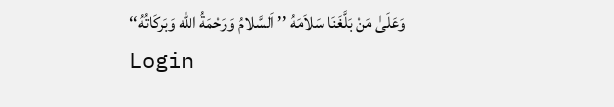وَعَلَیٰ مَنْ بَلَّغَنَا سَلاَمَهُ ’’ اَلسَّلامُ وَرَحْمَةُ الله وَبَركَاتُهُ‘‘
Login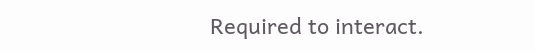Required to interact.